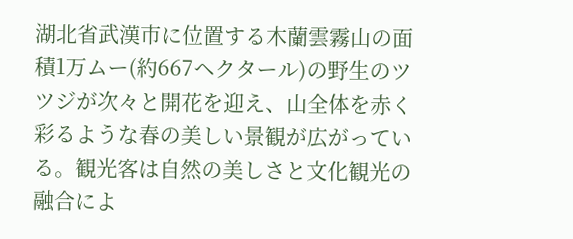湖北省武漢市に位置する木蘭雲霧山の面積1万ムー(約667ヘクタール)の野生のツツジが次々と開花を迎え、山全体を赤く彩るような春の美しい景観が広がっている。観光客は自然の美しさと文化観光の融合によ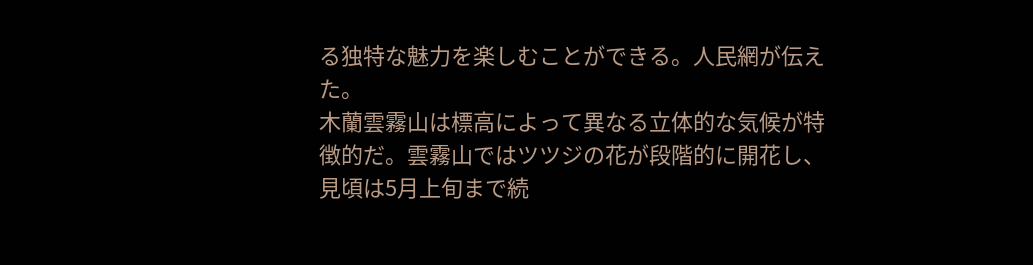る独特な魅力を楽しむことができる。人民網が伝えた。
木蘭雲霧山は標高によって異なる立体的な気候が特徴的だ。雲霧山ではツツジの花が段階的に開花し、見頃は5月上旬まで続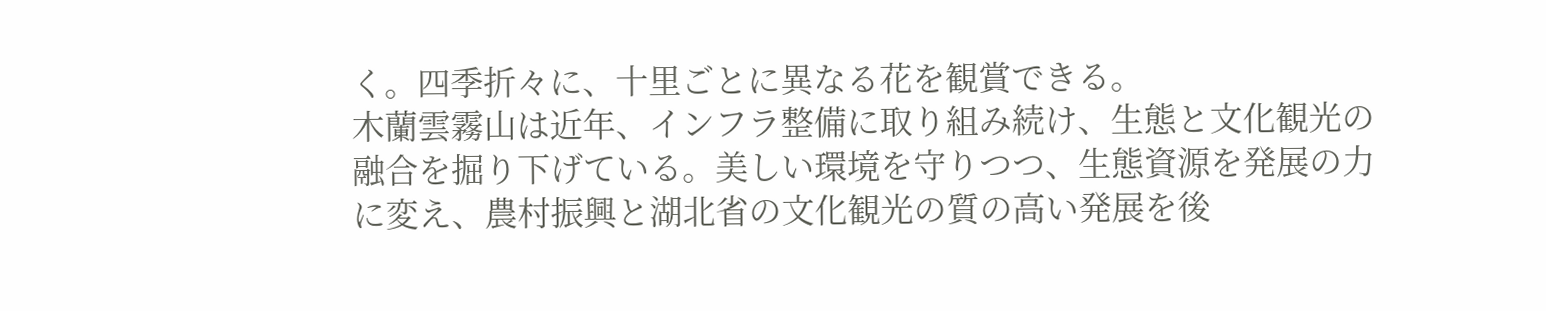く。四季折々に、十里ごとに異なる花を観賞できる。
木蘭雲霧山は近年、インフラ整備に取り組み続け、生態と文化観光の融合を掘り下げている。美しい環境を守りつつ、生態資源を発展の力に変え、農村振興と湖北省の文化観光の質の高い発展を後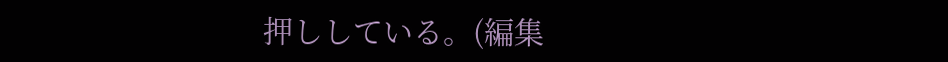押ししている。(編集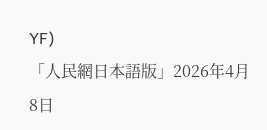YF)
「人民網日本語版」2026年4月8日